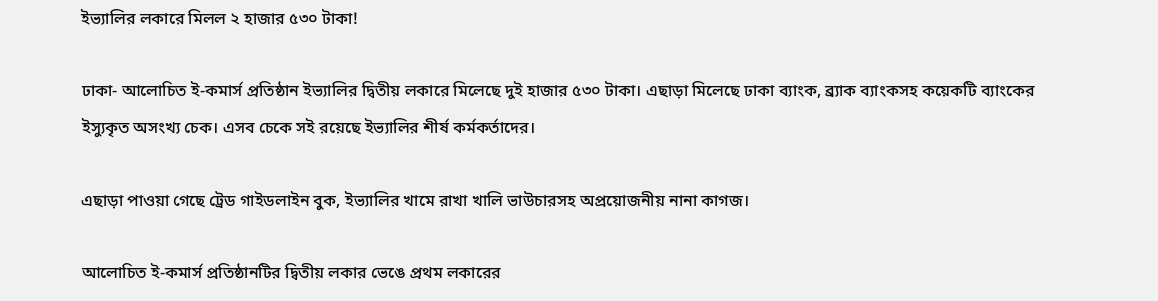ইভ্যালির লকারে মিলল ২ হাজার ৫৩০ টাকা!

ঢাকা- আলোচিত ই-কমার্স প্রতিষ্ঠান ইভ্যালির দ্বিতীয় লকারে মিলেছে দুই হাজার ৫৩০ টাকা। এছাড়া মিলেছে ঢাকা ব্যাংক, ব্র্যাক ব্যাংকসহ কয়েকটি ব্যাংকের ইস্যুকৃত অসংখ্য চেক। এসব চেকে সই রয়েছে ইভ্যালির শীর্ষ কর্মকর্তাদের।

এছাড়া পাওয়া গেছে ট্রেড গাইডলাইন বুক, ইভ্যালির খামে রাখা খালি ভাউচারসহ অপ্রয়োজনীয় নানা কাগজ।

আলোচিত ই-কমার্স প্রতিষ্ঠানটির দ্বিতীয় লকার ভেঙে প্রথম লকারের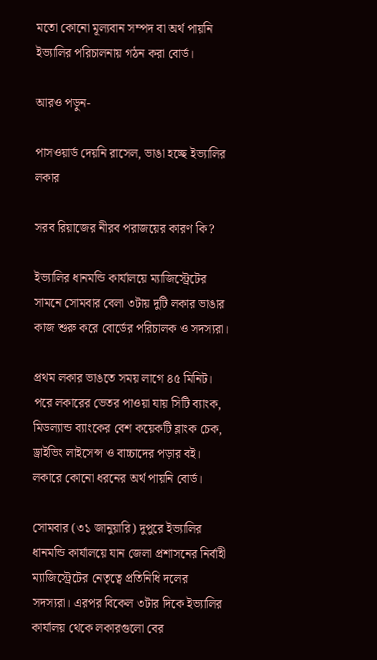মতো কোনো মূল্যবান সম্পদ বা অর্থ পায়নি ইভ্যালির পরিচালনায় গঠন করা বোর্ড।

আরও পড়ুন-

পাসওয়ার্ড দেয়নি রাসেল, ভাঙা হচ্ছে ইভ্যালির লকার

সরব রিয়াজের নীরব পরাজয়ের কারণ কি?

ইভ্যালির ধানমন্ডি কার্যালয়ে ম্যাজিস্ট্রেটের সামনে সোমবার বেলা ৩টায় দুটি লকার ভাঙার কাজ শুরু করে বোর্ডের পরিচালক ও সদস্যরা।

প্রথম লকার ভাঙতে সময় লাগে ৪৫ মিনিট। পরে লকারের ভেতর পাওয়া যায় সিটি ব্যাংক, মিডল্যান্ড ব্যাংকের বেশ কয়েকটি ব্লাংক চেক, ড্রাইভিং লাইসেন্স ও বাচ্চাদের পড়ার বই।‌ লকারে কোনো ধরনের অর্থ পায়নি বোর্ড।

সোমবার (৩১ জানুয়ারি) দুপুরে ইভ্যালির ধানমন্ডি কার্যালয়ে যান জেলা প্রশাসনের নির্বাহী ম্যাজিস্ট্রেটের নেতৃত্বে প্রতিনিধি দলের সদস্যরা। এরপর বিকেল ৩টার দিকে ইভ্যালির কার্যালয় থেকে লকারগুলো বের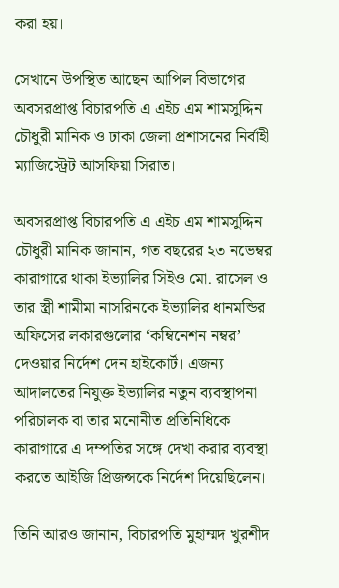করা হয়।

সেখানে উপস্থিত আছেন আপিল বিভাগের অবসরপ্রাপ্ত বিচারপতি এ এইচ এম শামসুদ্দিন চৌধুরী মানিক ও ঢাকা জেলা প্রশাসনের নির্বাহী ম্যাজিস্ট্রেট আসফিয়া সিরাত।

অবসরপ্রাপ্ত বিচারপতি এ এইচ এম শামসুদ্দিন চৌধুরী মানিক জানান, গত বছরের ২৩ নভেম্বর কারাগারে থাকা ইভ্যালির সিইও মো. রাসেল ও তার স্ত্রী শামীমা নাসরিনকে ইভ্যালির ধানমন্ডির অফিসের লকারগুলোর ‘কম্বিনেশন নম্বর’ দেওয়ার নির্দেশ দেন হাইকোর্ট। এজন্য আদালতের নিযুক্ত ইভ্যালির নতুন ব্যবস্থাপনা পরিচালক বা তার মনোনীত প্রতিনিধিকে কারাগারে এ দম্পতির সঙ্গে দেখা করার ব্যবস্থা করতে আইজি প্রিজন্সকে নির্দেশ দিয়েছিলেন।

তিনি আরও জানান, বিচারপতি মুহাম্মদ খুরশীদ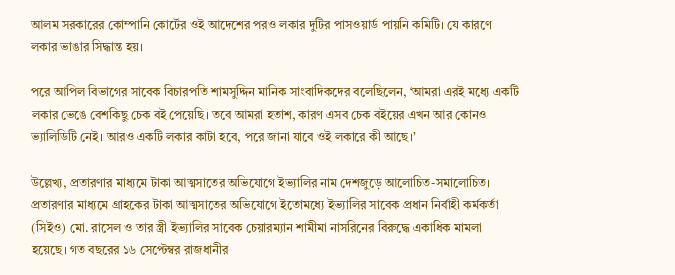আলম সরকারের কোম্পানি কোর্টের ওই আদেশের পরও লকার দুটির পাসওয়ার্ড পায়নি কমিটি। যে কারণে লকার ভাঙার সিদ্ধান্ত হয়।

পরে আপিল বিভাগের সাবেক বিচারপতি শামসুদ্দিন মানিক সাংবাদিকদের বলেছিলেন, ‘আমরা এরই মধ্যে একটি লকার ভেঙে বেশকিছু চেক বই পেয়েছি। তবে আমরা হতাশ, কারণ এসব চেক বইয়ের এখন আর কোনও ভ্যালিডিটি নেই। আরও একটি লকার কাটা হবে, পরে জানা যাবে ওই লকারে কী আছে।’

উল্লেখ্য, প্রতারণার মাধ্যমে টাকা আত্মসাতের অভিযোগে ইভ্যালির নাম দেশজুড়ে আলোচিত-সমালোচিত। প্রতারণার মাধ্যমে গ্রাহকের টাকা আত্মসাতের অভিযোগে ইতোমধ্যে ইভ্যালির সাবেক প্রধান নির্বাহী কর্মকর্তা (সিইও) মো. রাসেল ও তার স্ত্রী ইভ্যালির সাবেক চেয়ারম্যান শামীমা নাসরিনের বিরুদ্ধে একাধিক মামলা হয়েছে। গত বছরের ১৬ সেপ্টেম্বর রাজধানীর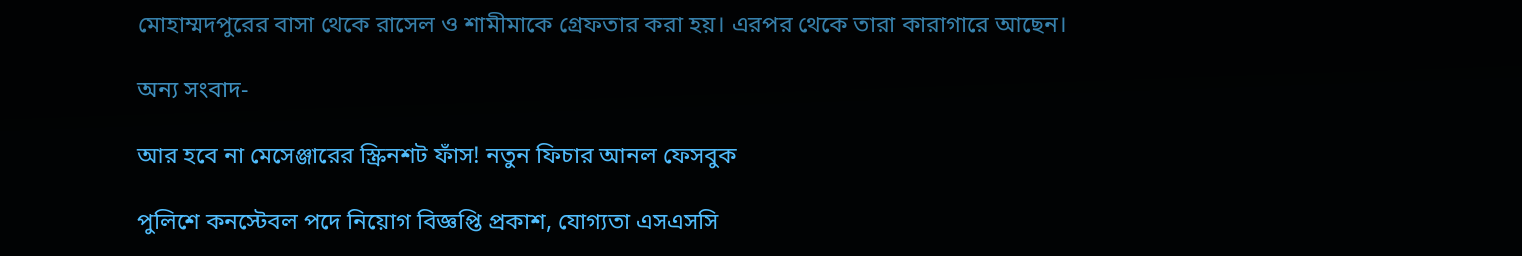মোহাম্মদপুরের বাসা থেকে রাসেল ও শামীমাকে গ্রেফতার করা হয়। এরপর থেকে তারা কারাগারে আছেন।

অন্য সংবাদ-

আর হবে না মেসেঞ্জারের স্ক্রিনশট ফাঁস! নতুন ফিচার আনল ফেসবুক

পুলিশে কনস্টেবল পদে নিয়োগ বিজ্ঞপ্তি প্রকাশ, যোগ্যতা এসএসসি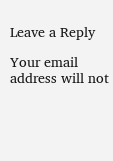Leave a Reply

Your email address will not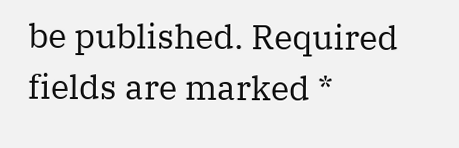be published. Required fields are marked *